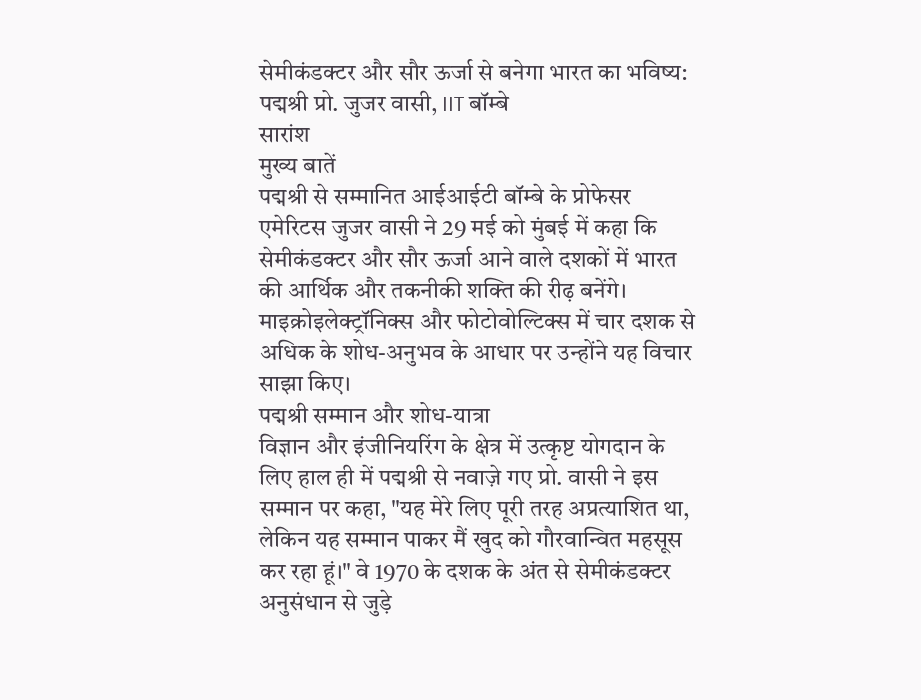सेमीकंडक्टर और सौर ऊर्जा से बनेगा भारत का भविष्य: पद्मश्री प्रो. जुजर वासी, IIT बॉम्बे
सारांश
मुख्य बातें
पद्मश्री से सम्मानित आईआईटी बॉम्बे के प्रोफेसर एमेरिटस जुजर वासी ने 29 मई को मुंबई में कहा कि सेमीकंडक्टर और सौर ऊर्जा आने वाले दशकों में भारत की आर्थिक और तकनीकी शक्ति की रीढ़ बनेंगे। माइक्रोइलेक्ट्रॉनिक्स और फोटोवोल्टिक्स में चार दशक से अधिक के शोध-अनुभव के आधार पर उन्होंने यह विचार साझा किए।
पद्मश्री सम्मान और शोध-यात्रा
विज्ञान और इंजीनियरिंग के क्षेत्र में उत्कृष्ट योगदान के लिए हाल ही में पद्मश्री से नवाज़े गए प्रो. वासी ने इस सम्मान पर कहा, "यह मेरे लिए पूरी तरह अप्रत्याशित था, लेकिन यह सम्मान पाकर मैं खुद को गौरवान्वित महसूस कर रहा हूं।" वे 1970 के दशक के अंत से सेमीकंडक्टर अनुसंधान से जुड़े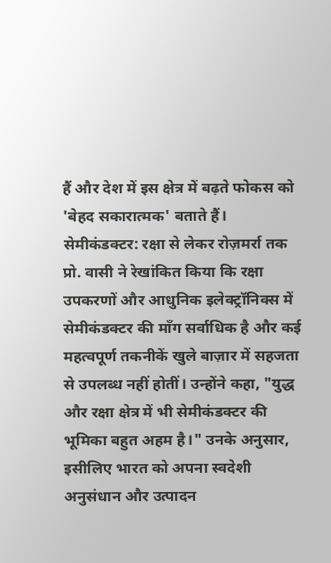हैं और देश में इस क्षेत्र में बढ़ते फोकस को 'बेहद सकारात्मक' बताते हैं।
सेमीकंडक्टर: रक्षा से लेकर रोज़मर्रा तक
प्रो. वासी ने रेखांकित किया कि रक्षा उपकरणों और आधुनिक इलेक्ट्रॉनिक्स में सेमीकंडक्टर की माँग सर्वाधिक है और कई महत्वपूर्ण तकनीकें खुले बाज़ार में सहजता से उपलब्ध नहीं होतीं। उन्होंने कहा, "युद्ध और रक्षा क्षेत्र में भी सेमीकंडक्टर की भूमिका बहुत अहम है।" उनके अनुसार, इसीलिए भारत को अपना स्वदेशी अनुसंधान और उत्पादन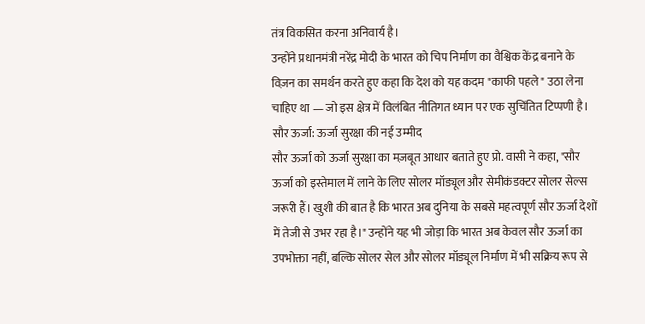तंत्र विकसित करना अनिवार्य है।
उन्होंने प्रधानमंत्री नरेंद्र मोदी के भारत को चिप निर्माण का वैश्विक केंद्र बनाने के विज़न का समर्थन करते हुए कहा कि देश को यह कदम "काफी पहले" उठा लेना चाहिए था — जो इस क्षेत्र में विलंबित नीतिगत ध्यान पर एक सुचिंतित टिप्पणी है।
सौर ऊर्जा: ऊर्जा सुरक्षा की नई उम्मीद
सौर ऊर्जा को ऊर्जा सुरक्षा का मज़बूत आधार बताते हुए प्रो. वासी ने कहा, "सौर ऊर्जा को इस्तेमाल में लाने के लिए सोलर मॉड्यूल और सेमीकंडक्टर सोलर सेल्स जरूरी हैं। खुशी की बात है कि भारत अब दुनिया के सबसे महत्वपूर्ण सौर ऊर्जा देशों में तेजी से उभर रहा है।" उन्होंने यह भी जोड़ा कि भारत अब केवल सौर ऊर्जा का उपभोक्ता नहीं, बल्कि सोलर सेल और सोलर मॉड्यूल निर्माण में भी सक्रिय रूप से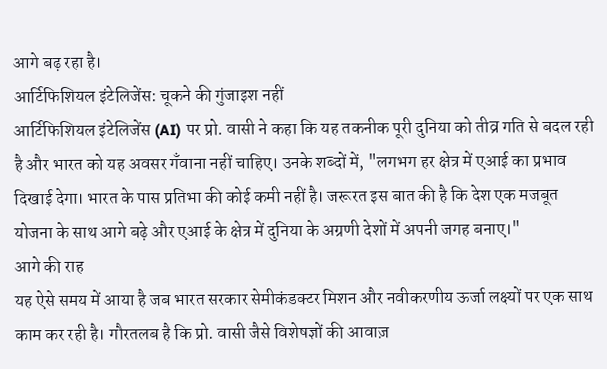आगे बढ़ रहा है।
आर्टिफिशियल इंटेलिजेंस: चूकने की गुंजाइश नहीं
आर्टिफिशियल इंटेलिजेंस (AI) पर प्रो. वासी ने कहा कि यह तकनीक पूरी दुनिया को तीव्र गति से बदल रही है और भारत को यह अवसर गँवाना नहीं चाहिए। उनके शब्दों में, "लगभग हर क्षेत्र में एआई का प्रभाव दिखाई देगा। भारत के पास प्रतिभा की कोई कमी नहीं है। जरूरत इस बात की है कि देश एक मजबूत योजना के साथ आगे बढ़े और एआई के क्षेत्र में दुनिया के अग्रणी देशों में अपनी जगह बनाए।"
आगे की राह
यह ऐसे समय में आया है जब भारत सरकार सेमीकंडक्टर मिशन और नवीकरणीय ऊर्जा लक्ष्यों पर एक साथ काम कर रही है। गौरतलब है कि प्रो. वासी जैसे विशेषज्ञों की आवाज़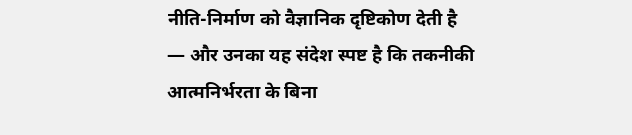नीति-निर्माण को वैज्ञानिक दृष्टिकोण देती है — और उनका यह संदेश स्पष्ट है कि तकनीकी आत्मनिर्भरता के बिना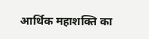आर्थिक महाशक्ति का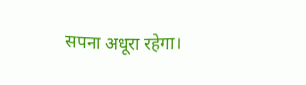सपना अधूरा रहेगा।